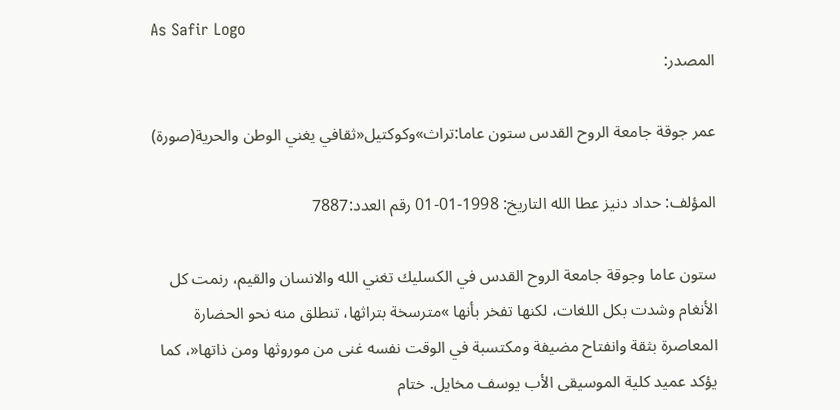As Safir Logo
المصدر:

عمر جوقة جامعة الروح القدس ستون عاما:تراث»وكوكتيل«ثقافي يغني الوطن والحرية(صورة)

المؤلف: حداد دنيز عطا الله التاريخ: 1998-01-01 رقم العدد:7887

ستون عاما وجوقة جامعة الروح القدس في الكسليك تغني الله والانسان والقيم، رنمت كل الأنغام وشدت بكل اللغات، لكنها تفخر بأنها »مترسخة بتراثها، تنطلق منه نحو الحضارة المعاصرة بثقة وانفتاح مضيفة ومكتسبة في الوقت نفسه غنى من موروثها ومن ذاتها«، كما يؤكد عميد كلية الموسيقى الأب يوسف مخايل. ختام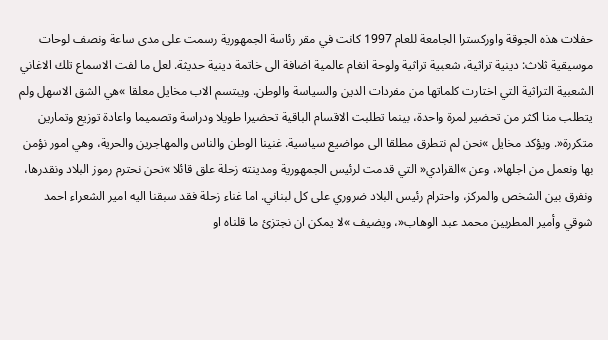حفلات هذه الجوقة واوركسترا الجامعة للعام 1997 كانت في مقر رئاسة الجمهورية رسمت على مدى ساعة ونصف لوحات موسيقية ثلاث: دينية تراثية، شعبية تراثية ولوحة انغام عالمية اضافة الى خاتمة دينية حديثة. لعل ما لفت الاسماع تلك الاغاني الشعبية التراثية التي اختارت كلماتها من مفردات الدين والسياسة والوطن. ويبتسم الاب مخايل معلقا »هي الشق الاسهل ولم يتطلب منا اكثر من تحضير لمرة واحدة، بينما تطلبت الاقسام الباقية تحضيرا طويلا ودراسة وتصميما واعادة توزيع وتمارين متكررة«. ويؤكد مخايل »نحن لم نتطرق مطلقا الى مواضيع سياسية. غنينا الوطن والناس والمهاجرين والحرية، وهي امور نؤمن بها ونعمل من اجلها«، وعن »القرادي« التي قدمت لرئيس الجمهورية ومدينته زحلة علق قائلا »نحن نحترم رموز البلاد ونقدرها، ونفرق بين الشخص والمركز، واحترام رئيس البلاد ضروري على كل لبناني. اما غناء زحلة فقد سبقنا اليه امير الشعراء احمد شوقي وأمير المطربين محمد عبد الوهاب«، ويضيف »لا يمكن ان نجتزئ ما قلناه او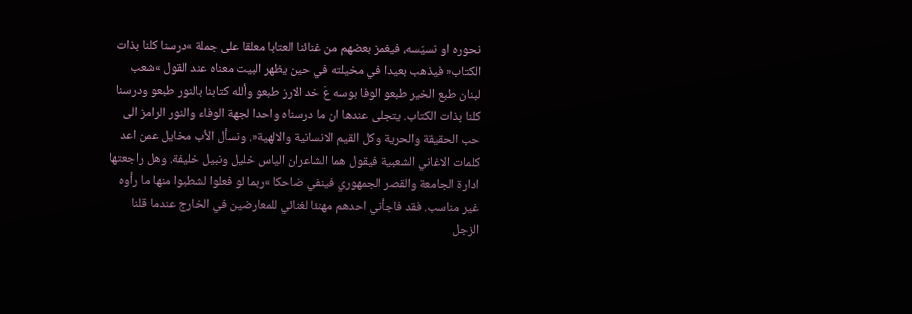نحوره او نسيّسه، فيغمز بعضهم من غنائنا العتابا معلقا على جملة »درسنا كلنا بذات الكتاب« فيذهب بعيدا في مخيلته في حين يظهر البيت معناه عند القول »شعب لبنان طبع الخير طبعو الوفا بوسه عَ خد الارز طبعو وألله كتابنا بالنور طبعو ودرسنا كلنا بذات الكتاب. يتجلى عندها ان ما درسناه واحدا لجهة الوفاء والنور الرامز الى حب الحقيقة والحرية وكل القيم الانسانية والالهية«. ونسأل الأب مخايل عمن اعد كلمات الاغاني الشعبية فيقول هما الشاعران الياس خليل ونبيل خليفة. وهل راجعتها ادارة الجامعة والقصر الجمهوري فينفي ضاحكا »ربما لو فعلوا لشطبوا منها ما رأوه غير مناسب. فقد فاجأني احدهم مهنئا لغنائي للمعارضين في الخارج عندما قلنا الزجل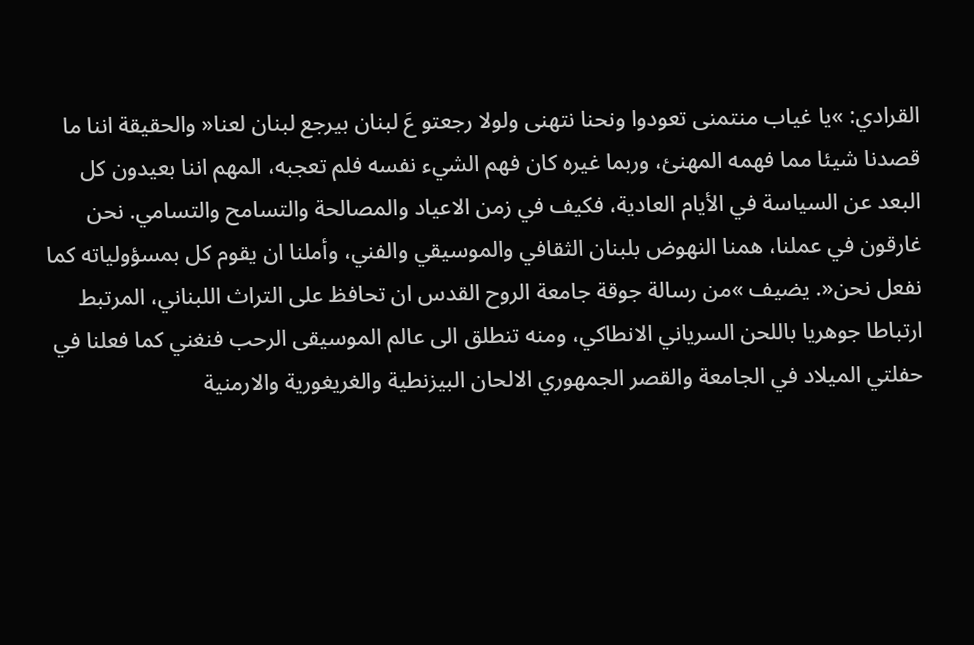القرادي: »يا غياب منتمنى تعودوا ونحنا نتهنى ولولا رجعتو عَ لبنان بيرجع لبنان لعنا« والحقيقة اننا ما قصدنا شيئا مما فهمه المهنئ، وربما غيره كان فهم الشيء نفسه فلم تعجبه، المهم اننا بعيدون كل البعد عن السياسة في الأيام العادية، فكيف في زمن الاعياد والمصالحة والتسامح والتسامي. نحن غارقون في عملنا، همنا النهوض بلبنان الثقافي والموسيقي والفني، وأملنا ان يقوم كل بمسؤولياته كما نفعل نحن«. يضيف »من رسالة جوقة جامعة الروح القدس ان تحافظ على التراث اللبناني، المرتبط ارتباطا جوهريا باللحن السرياني الانطاكي، ومنه تنطلق الى عالم الموسيقى الرحب فنغني كما فعلنا في حفلتي الميلاد في الجامعة والقصر الجمهوري الالحان البيزنطية والغريغورية والارمنية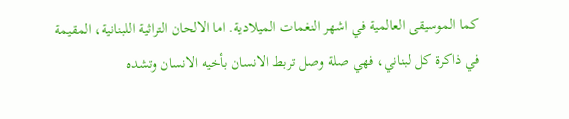كما الموسيقى العالمية في اشهر النغمات الميلادية. اما الالحان التراثية اللبنانية، المقيمة في ذاكرة كل لبناني، فهي صلة وصل تربط الانسان بأخيه الانسان وتشده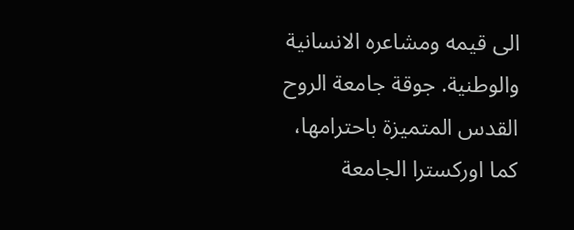الى قيمه ومشاعره الانسانية والوطنية. جوقة جامعة الروح القدس المتميزة باحترامها، كما اوركسترا الجامعة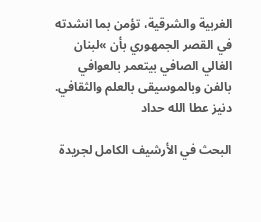الغربية والشرقية، تؤمن بما انشدته في القصر الجمهوري بأن »لبنان الغالي الصافي بيتعمر بالعوافي بالفن وبالموسيقى بالعلم والثقافي. دنيز عطا الله حداد

البحث في الأرشيف الكامل لجريدة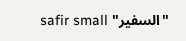"السفير" safir small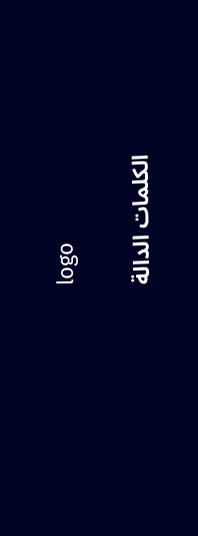logo

الكلمات الدالة